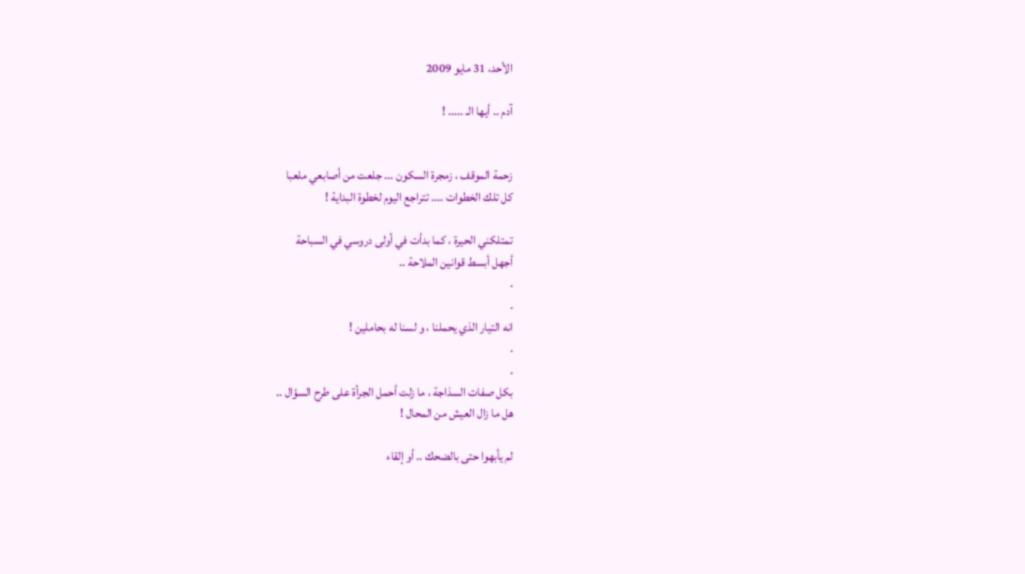الأحد، 31 مايو 2009

آدم .. أيها الـ ..... !


زحمة الموقف ، زمجرة السكون ... جلعت من أصابعي ملعبا
كل تلك الخطوات .... تتراجع اليوم لخطوة البداية !

تمتلكني الحيرة ، كما بدأت في أولى دروسي في السباحة
أجهل أبسط قوانين الملاحة ..
.
.
انه التيار الذي يحملنا ، و لسنا له بحاملين !
.
.
بكل صفات السذاجة ، ما زلت أحمل الجرأة على طرح السؤال ..
هل ما زال العيش من المحال !

لم يأبهوا حتى بالضحك .. أو إلقاء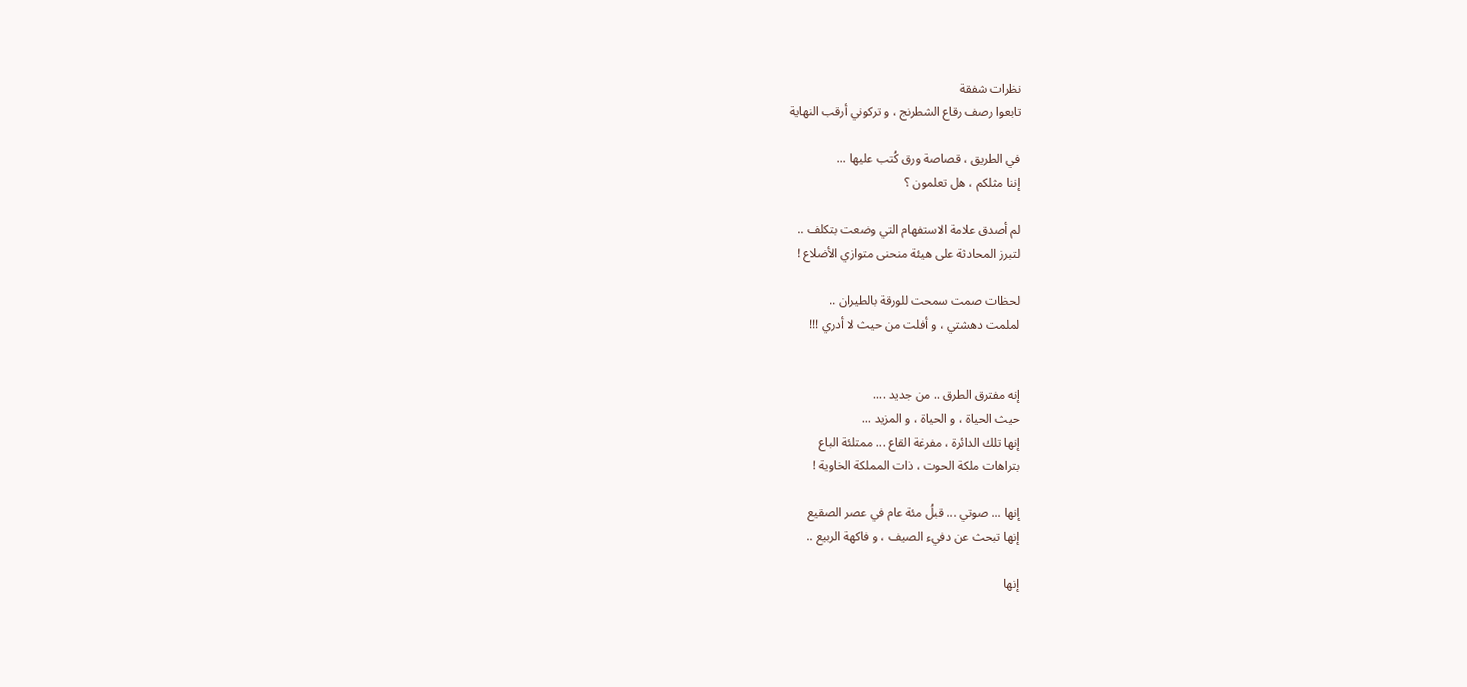نظرات شفقة
تابعوا رصف رقاع الشطرنج ، و تركوني أرقب النهاية

في الطريق ، قصاصة ورق كُتب عليها ...
إننا مثلكم ، هل تعلمون ؟

لم أصدق علامة الاستفهام التي وضعت بتكلف ..
لتبرز المحادثة على هيئة منحنى متوازي الأضلاع !

لحظات صمت سمحت للورقة بالطيران ..
لملمت دهشتي ، و أفلت من حيث لا أدري !!!


إنه مفترق الطرق .. من جديد ....
حيث الحياة ، و الحياة ، و المزيد ...
إنها تلك الدائرة ، مفرغة القاع ... ممتلئة الباع
بتراهات ملكة الحوت ، ذات المملكة الخاوية !

إنها ... صوتي ... قبلُ مئة عام في عصر الصقيع
إنها تبحث عن دفيء الصيف ، و فاكهة الربيع ..

إنها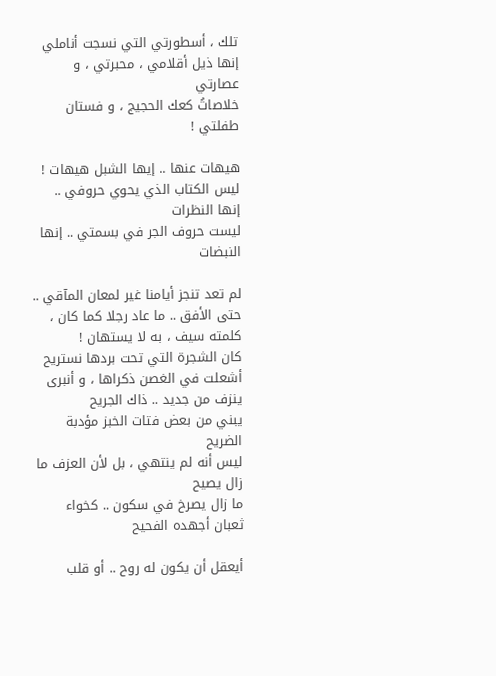تلك ، أسطورتي التي نسجت أناملي
إنها ذيل أقلامي ، محبرتي ، و عصارتي
خلاصاتُ كعك الحجيج ، و فستان طفلتي !

هيهات عنها .. إيها الشبل هيهات !
ليس الكتاب الذي يحوي حروفي .. إنها النظرات
ليست حروف الجر في بسمتي .. إنها النبضات

لم تعد تنجز أيامنا غير لمعان المآقي ..
حتى الأفق .. ما عاد رجلا كما كان ، كلمته سيف ، به لا يستهان !
كان الشجرة التي تحت بردها نستريح
أشعلت في الغصن ذكراها ، و أنبرى ينزف من جديد .. ذاك الجريح
يبني من بعض فتات الخبز مؤدبة الضريح
ليس أنه لم ينتهي ، بل لأن العزف ما زال يصيح
ما زال يصرخ في سكون .. كخواء ثعبان أجهده الفحيح

أيعقل أن يكون له روح .. أو قلب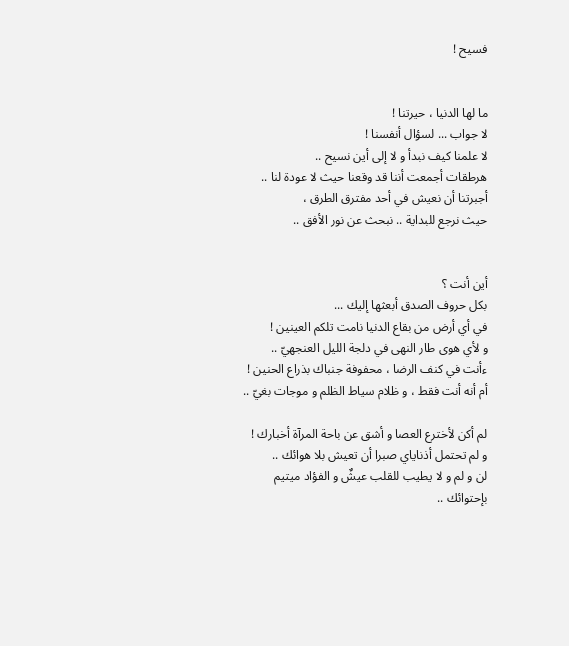فسيح !


ما لها الدنيا ، حيرتنا !
لا جواب ... لسؤال أنفسنا !
لا علمنا كيف نبدأ و لا إلى أين نسيح ..
هرطقات أجمعت أننا قد وقعنا حيث لا عودة لنا ..
أجبرتنا أن نعيش في أحد مفترق الطرق ،
حيث نرجع للبداية .. نبحث عن نور الأفق ..


أين أنت ؟
بكل حروف الصدق أبعثها إليك ...
في أي أرض من بقاع الدنيا نامت تلكم العينين !
و لأي هوى طار النهى في دلجة الليل العنجهيّ ..
ءأنت في كنف الرضا ، محفوفة جنباك بذراع الحنين !
أم أنه أنت فقط ، و ظلام سياط الظلم و موجات بغيّ ..

لم أكن لأخترع العصا و أشق عن باحة المرآة أخبارك !
و لم تحتمل أذناياي صبرا أن تعيش بلا هوائك ..
لن و لم و لا يطيب للقلب عيشٌ و الفؤاد ميتيم بإحتوائك ..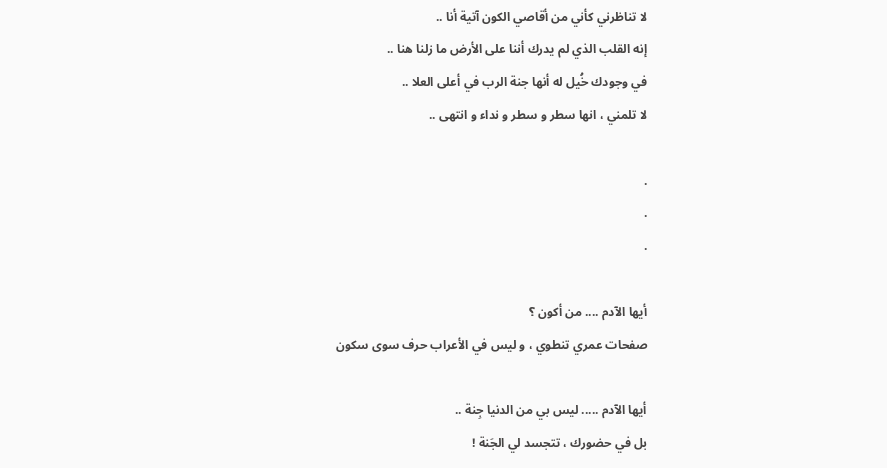لا تناظرني كأني من أقاصي الكون آتية أنا ..
إنه القلب الذي لم يدرك أننا على الأرض ما زلنا هنا ..
في وجودك خُيل له أنها جنة الرب في أعلى العلا ..
لا تلمني ، انها سطر و سطر و نداء و انتهى ..

.
.
.

أيها الآدم .... من أكون ؟
صفحات عمري تنطوي ، و ليس في الأعراب حرف سوى سكون

أيها الآدم ..... ليس بي من الدنيا جِنة ..
بل في حضورك ، تتجسد لي الجَنة !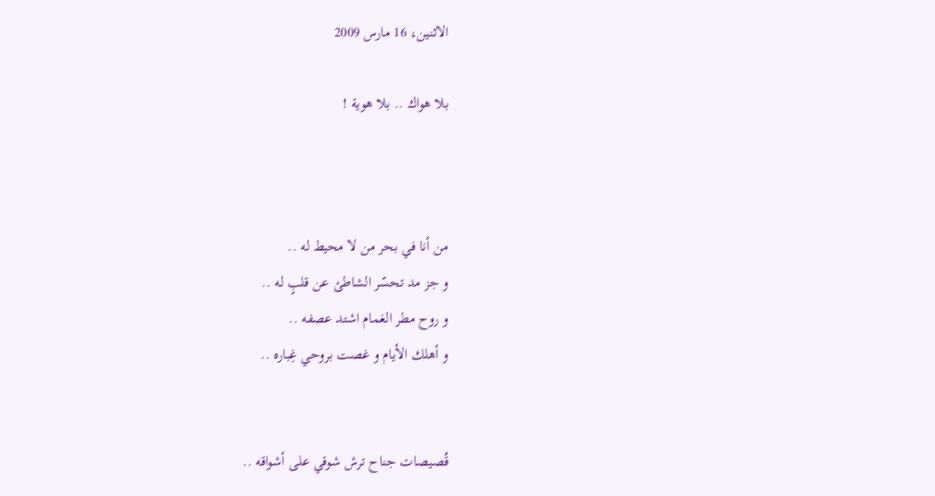الاثنين، 16 مارس 2009

بلا هواك .. بلا هوية !



من أنا في بحر من لا محيط له ..
و جز مد تحسّر الشاطئ عن قلبٍ له ..
و روح مطر الغمام اشتد عصفه ..
و أهلك الأيام و غصت بروحي غِباره ..


قُصيصات جناح ترش شوقي على أشواقه ..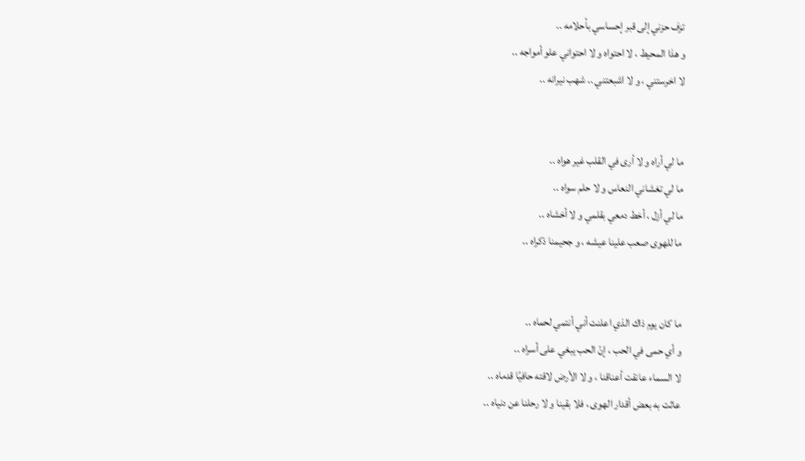تزف حزني إلى قبر إحساسي بأحلامه ..
و هذا المحيط ، لا احتواه و لا احتواني علو أمواجه ..
لا اخرستني ، و لا اشبعتني .. شهب نيرانه ..


ما لي أراه و لا أرى في القلب غير هواه ..
ما لي تغشاني النعاس و لا حلم سواه ..
ما لي أزل ، أخط دمعي بقلمي و لا أخشاه ..
ما للهوى صعب علينا عيشه ، و جحيمنا ذكراه ..


ما كان يوم ذاك الذي اعلنت أني أنتمي لحماه ..
و أي حمى في الحب ، إنّ الحب يبغي على أسراه ..
لا السماء عانقت أعناقنا ، و لا الأرض لاقته حافيًا قدماه ..
عاثت به بعض أقدار الهوى ، فلا بقينا و لا رحلنا عن دنياه ..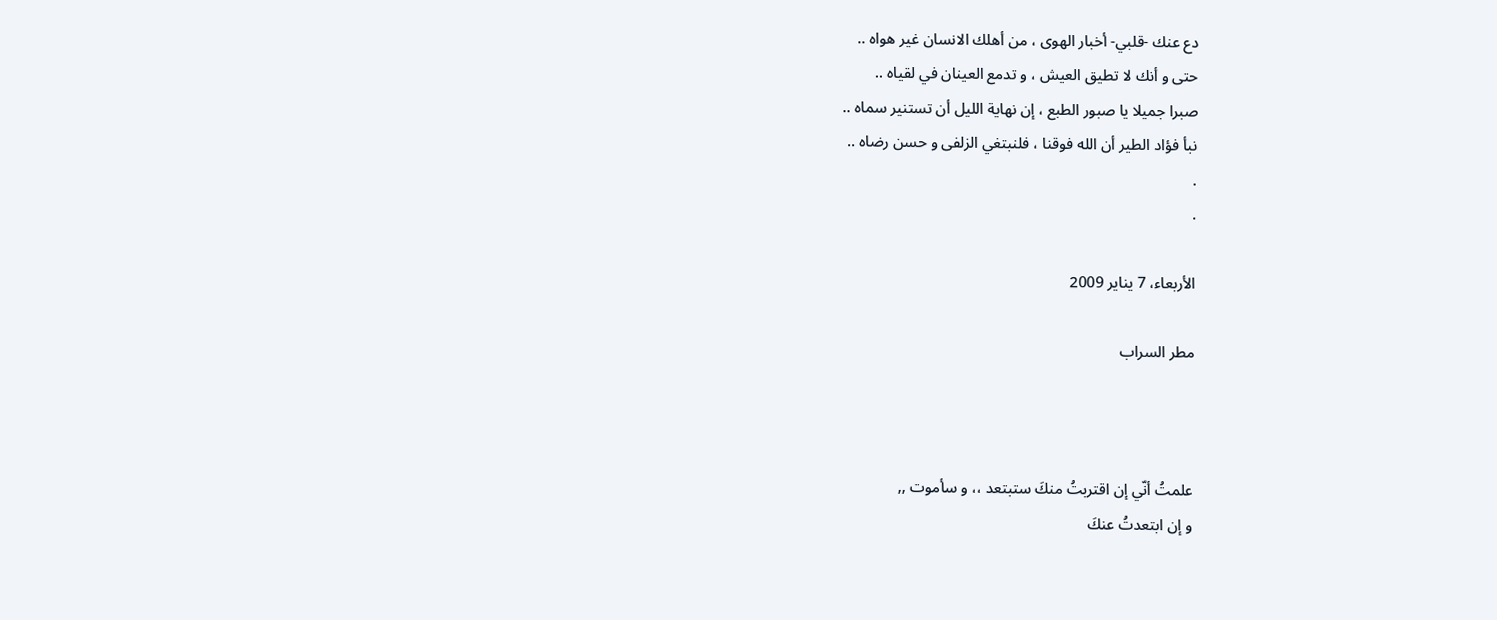دع عنك -قلبي- أخبار الهوى ، من أهلك الانسان غير هواه ..
حتى و أنك لا تطيق العيش ، و تدمع العينان في لقياه ..
صبرا جميلا يا صبور الطبع ، إن نهاية الليل أن تستنير سماه ..
نبأ فؤاد الطير أن الله فوقنا ، فلنبتغي الزلفى و حسن رضاه ..
.
.

الأربعاء، 7 يناير 2009

مطر السراب



علمتُ أنّي إن اقتربتُ منكَ ستبتعد ،، و سأموت ,,
و إن ابتعدتُ عنكَ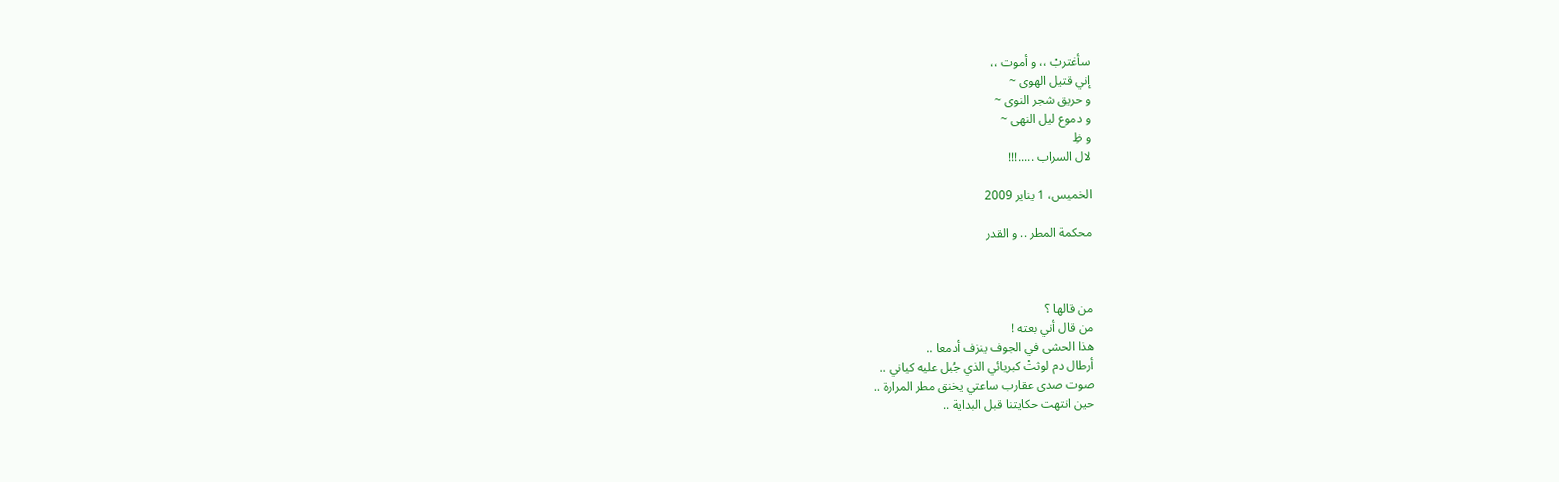سأغتربْ ،، و أموت ،،
إني قتيل الهوى ~
و حريق شجر النوى ~
و دموع ليل النهى ~
و ظِ
لال السراب .....!!!

الخميس، 1 يناير 2009

محكمة المطر .. و القدر



من قالها ؟
من قال أني بعته !
هذا الحشى في الجوف ينزف أدمعا ..
أرطال دم لوثتْ كبريائي الذي جُبل عليه كياني ..
صوت صدى عقارب ساعتي يخنق مطر المرارة ..
حين انتهت حكايتنا قبل البداية ..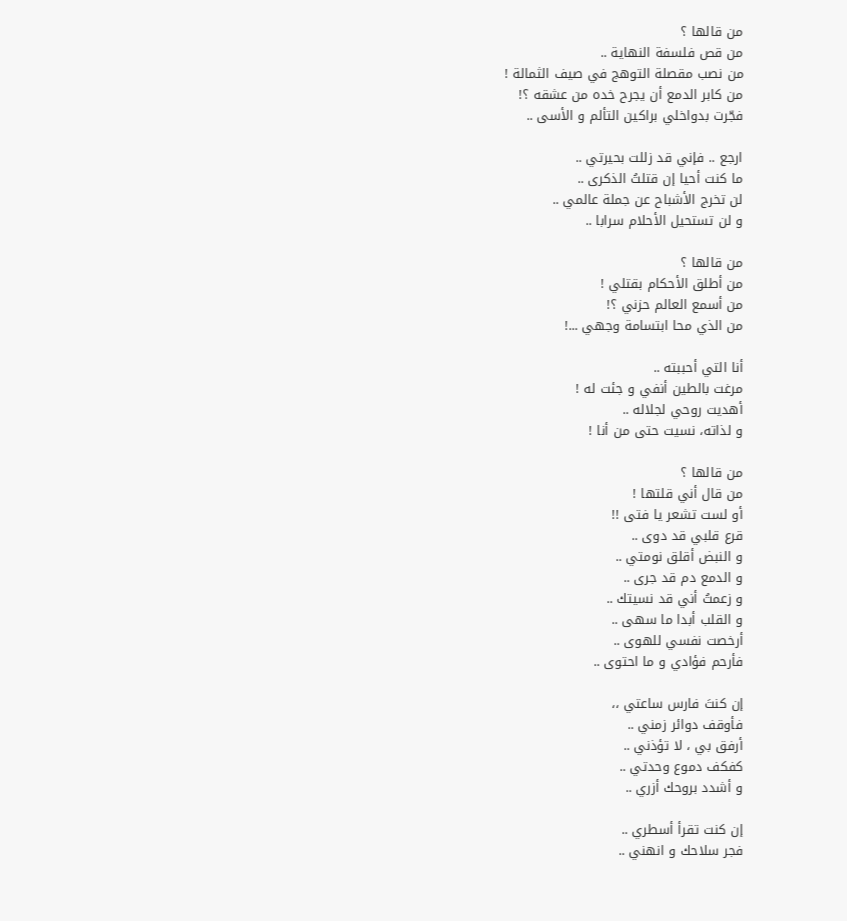من قالها ؟
من قص فلسفة النهاية ..
من نصب مقصلة التوهج في صيف الثمالة !
من كابر الدمع أن يجرح خده من عشقه ؟!
فجّرت بدواخلي براكين التألم و الأسى ..

ارجع .. فإني قد زللت بحيرتي ..
ما كنت أحيا إن قتلتُ الذكرى ..
لن تخرج الأشباح عن جملة عالمي ..
و لن تستحيل الأحلام سرابا ..

من قالها ؟
من أطلق الأحكام بقتلي !
من أسمع العالم حزني ؟!
من الذي محا ابتسامة وجهي ...!

أنا التي أحببته ..
مرغت بالطين أنفي و جئت له !
أهديت روحي لجلاله ..
و لذاته، نسيت حتى من أنا !

من قالها ؟
من قال أني قلتها !
أو لست تشعر يا فتى !!
قرع قلبي قد دوى ..
و النبض أقلق نومتي ..
و الدمع دم قد جرى ..
و زعمتُ أني قد نسيتك ..
و القلب أبدا ما سهى ..
أرخصت نفسي للهوى ..
فأرحم فؤادي و ما احتوى ..

إن كنتَ فارس ساعتي ،،
فأوقف دوائر زمني ..
أرفق بي ، لا تؤذني ..
كفكف دموع وحدتي ..
و أشدد بروحك أزري ..

إن كنت تقرأ أسطري ..
فجر سلاحك و انهني ..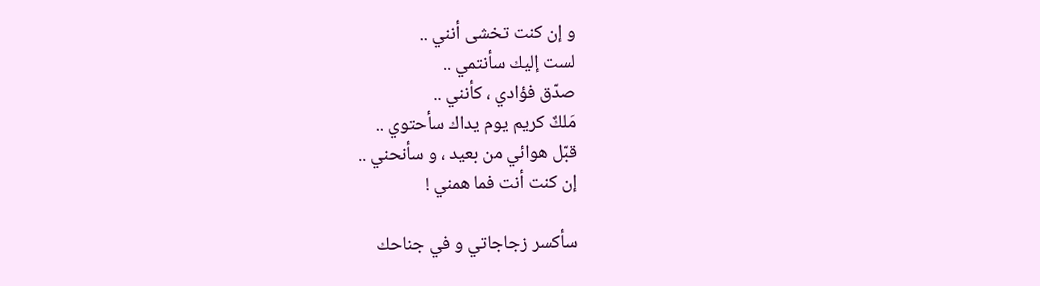و إن كنت تخشى أنني ..
لست إليك سأنتمي ..
صدّق فؤادي ، كأنني ..
مَلكٌ كريم يوم يداك سأحتوي ..
قبّل هوائي من بعيد ، و سأنحني ..
إن كنت أنت فما همني !

سأكسر زجاجاتي و في جناحك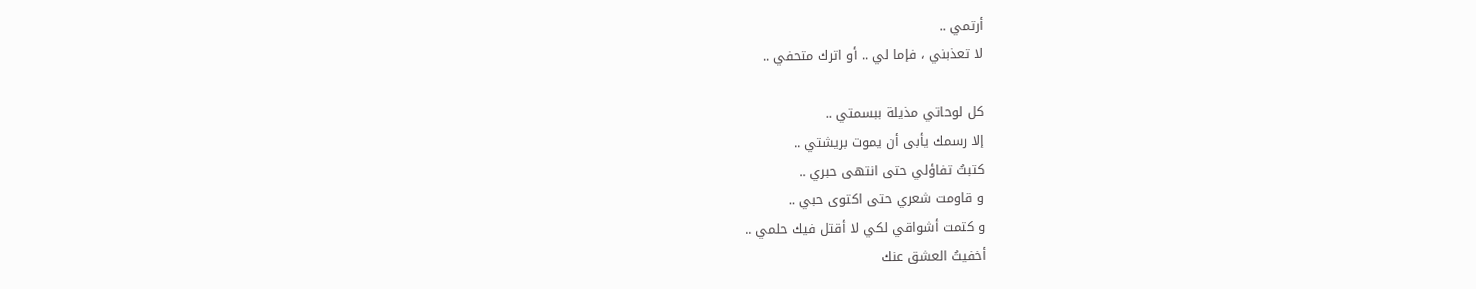أرتمي ..
لا تعذبني ، فإما لي .. أو اترك متحفي ..

كل لوحاتي مذيلة ببسمتي ..
إلا رسمك يأبى أن يموت بريشتي ..
كتبتُ تفاؤلي حتى انتهى حبري ..
و قاومت شعري حتى اكتوى حبي ..
و كتمت أشواقي لكي لا أقتل فيك حلمي ..
أخفيتُ العشق عنك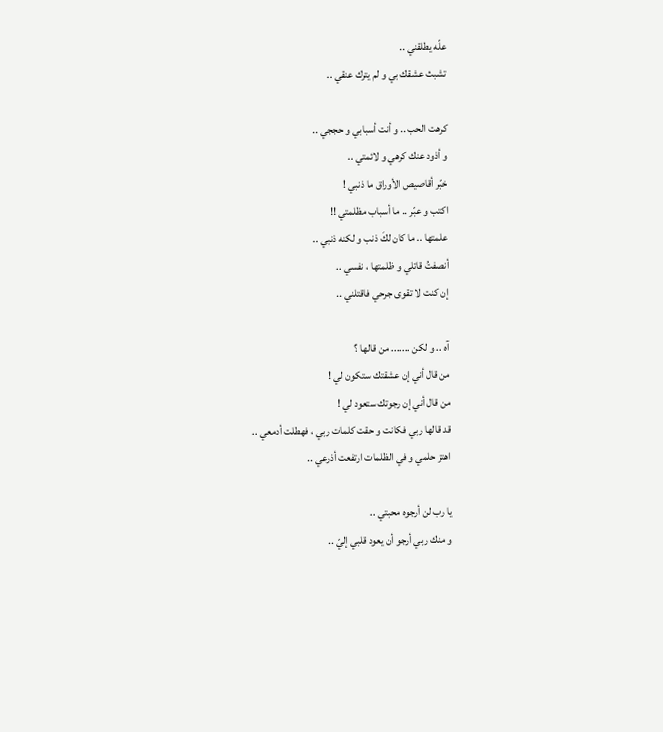علّه يطلقني ..
تشبث عشقك بي و لم يترك عنقي ..

كرهت الحب .. و أنت أسبابي و حججي ..
و أذود عنك كرهي و لائمتي ..
خبّر أقاصيص الأوراق ما ذنبي !
اكتب و عبّر .. ما أسباب مظلمتي !!
علمتها .. ما كان لكَ ذنب و لكنه ذنبي ..
أنصفتُ قاتلي و ظلمتها ، نفسي ..
إن كنت لا تقوى جرحي فاقتلني ..

آه .. و لكن ....... من قالها ؟
من قال أني إن عشقتك ستكون لي !
من قال أني إن رجوتك ستعود لي !
قد قالها ربي فكانت و حقت كلمات ربي ، فهطلت أدمعي ..
اهتز حلمي و في الظلمات ارتفعت أذرعي ..

يا رب لن أرجوه محبتي ..
و منك ربي أرجو أن يعود قلبي إليّ ..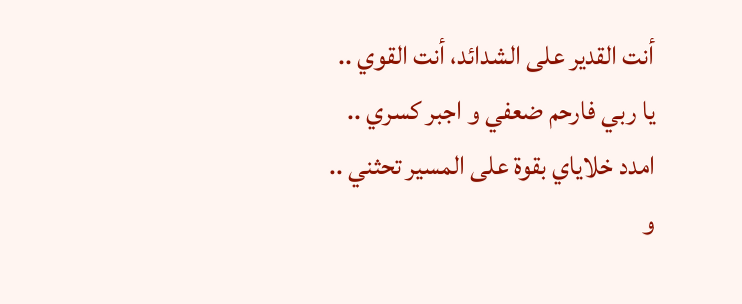أنت القدير على الشدائد، أنت القوي ..
يا ربي فارحم ضعفي و اجبر كسري ..
امدد خلاياي بقوة على المسير تحثني ..
و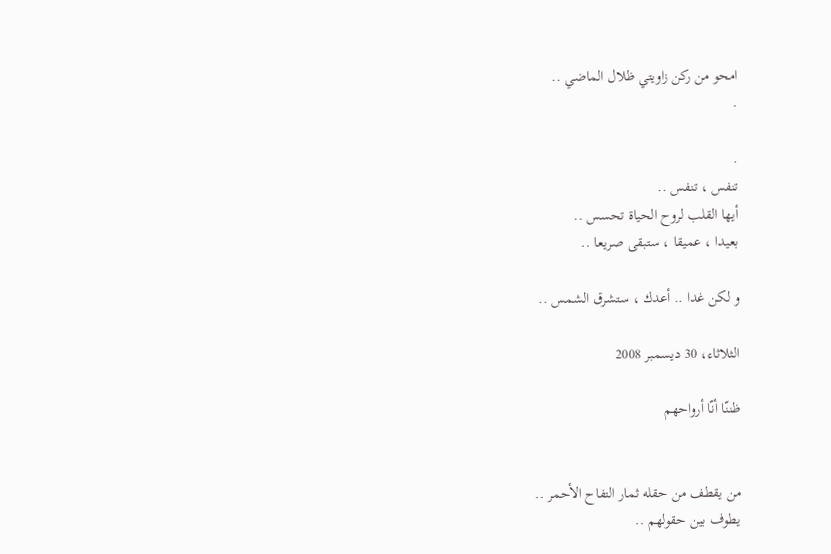امحو من ركن زاويتي ظلال الماضي ..
.

.
تنفس ، تنفس ..
أيها القلب لروح الحياة تحسس ..
بعيدا ، عميقا ، ستبقى صريعا ..

و لكن غدا .. أعدك ، ستشرق الشمس ..

الثلاثاء، 30 ديسمبر 2008

ظننّا أنّا أرواحهم


من يقطف من حقله ثمار التفاح الأحمر ..
يطوف بين حقولهم ..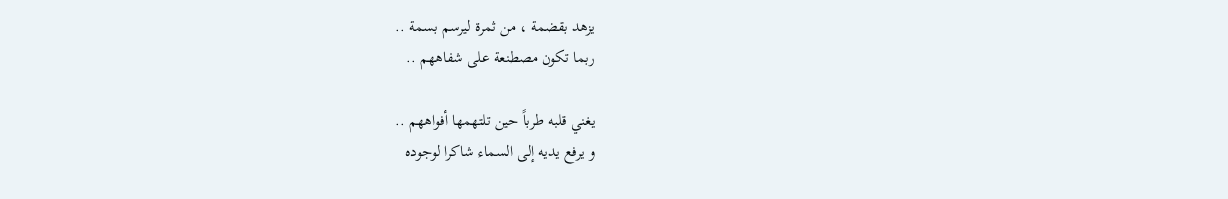يزهد بقضمة ، من ثمرة ليرسم بسمة ..
ربما تكون مصطنعة على شفاههم ..

يغني قلبه طرباً حين تلتهمها أفواههم ..
و يرفع يديه إلى السماء شاكرا لوجوده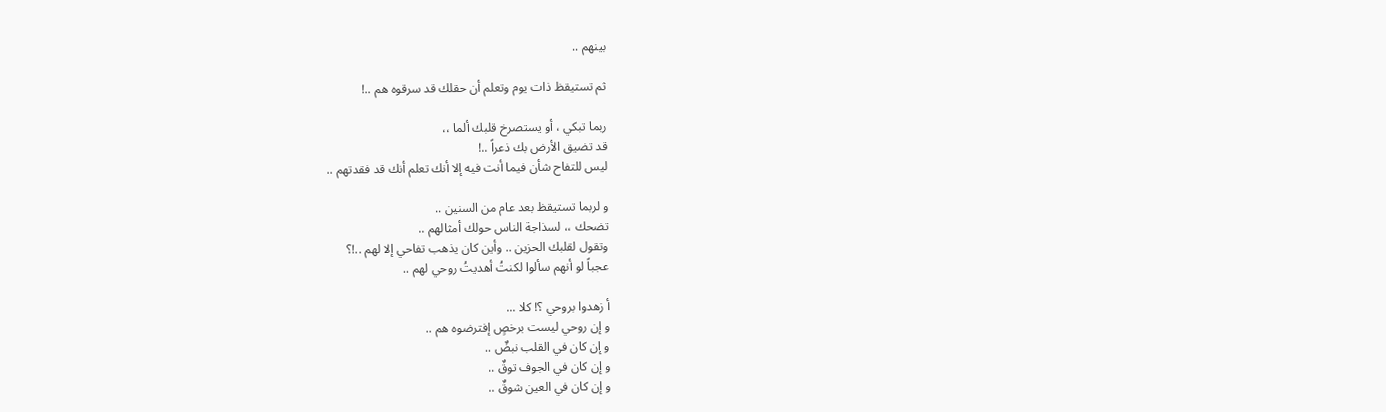بينهم ..

ثم تستيقظ ذات يوم وتعلم أن حقلك قد سرقوه هم ..!

ربما تبكي ، أو يستصرخ قلبك ألما ،،
قد تضيق الأرض بك ذعراً ..!
ليس للتفاح شأن فيما أنت فيه إلا أنك تعلم أنك قد فقدتهم ..

و لربما تستيقظ بعد عام من السنين ..
تضحك ،، لسذاجة الناس حولك أمثالهم ..
وتقول لقلبك الحزين .. وأين كان يذهب تفاحي إلا لهم ..!؟
عجباً لو أنهم سألوا لكنتُ أهديتُ روحي لهم ..

أ زهدوا بروحي ؟! كلا ...
و إن روحي ليست برخصٍ إفترضوه هم ..
و إن كان في القلب نبضٌ ..
و إن كان في الجوف توقٌ ..
و إن كان في العين شوقٌ ..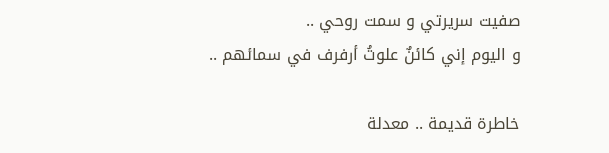صفيت سريرتي و سمت روحي ..
و اليوم إني كائنٌ علوتُ أرفرف في سمائهم ..

خاطرة قديمة .. معدلة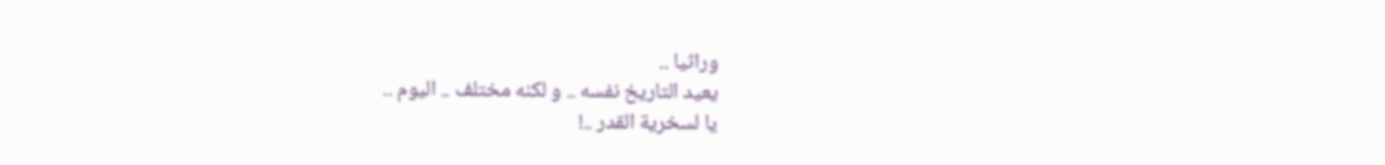وراثيا ..
يعيد التاريخ نفسه .. و لكنه مختلف .. اليوم ..
يا لسخرية القدر ..!